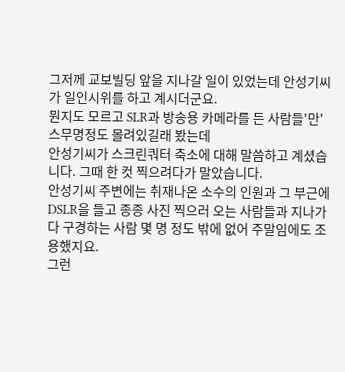그저께 교보빌딩 앞을 지나갈 일이 있었는데 안성기씨가 일인시위를 하고 계시더군요.
뭔지도 모르고 SLR과 방송용 카메라를 든 사람들'만' 스무명정도 몰려있길래 봤는데
안성기씨가 스크린쿼터 축소에 대해 말씀하고 계셨습니다. 그때 한 컷 찍으려다가 말았습니다.
안성기씨 주변에는 취재나온 소수의 인원과 그 부근에 DSLR을 들고 종종 사진 찍으러 오는 사람들과 지나가다 구경하는 사람 몇 명 정도 밖에 없어 주말임에도 조용했지요.
그런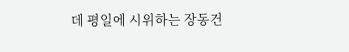데 평일에 시위하는 장동건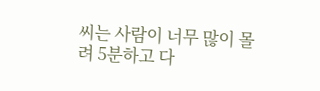씨는 사람이 너무 많이 몰려 5분하고 다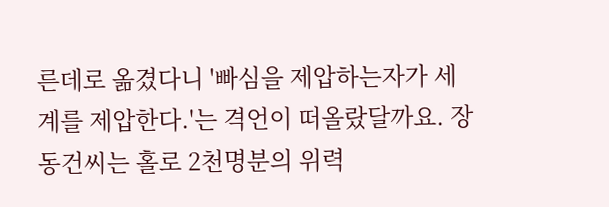른데로 옮겼다니 '빠심을 제압하는자가 세계를 제압한다.'는 격언이 떠올랐달까요. 장동건씨는 홀로 2천명분의 위력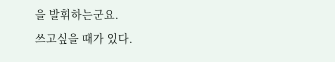을 발휘하는군요.
쓰고싶을 때가 있다.